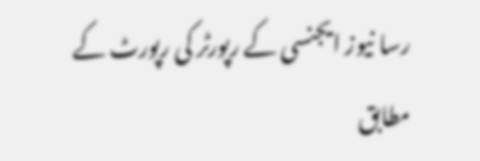رسا نیوز ایجنسی کے رپورٹر کی رپورٹ کے مطابق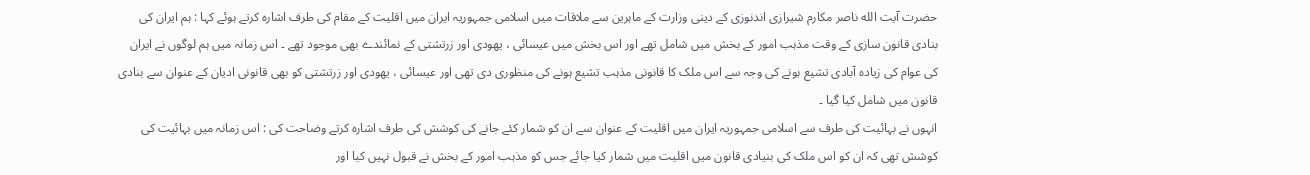حضرت آیت الله ناصر مکارم شیرازی اندنوزی کے دینی وزارت کے ماہرین سے ملاقات میں اسلامی جمہوریہ ایران میں اقلیت کے مقام کی طرف اشارہ کرتے ہوئے کہا : ہم ایران کی بنادی قانون سازی کے وقت مذہب امور کے بخش میں شامل تھے اور اس بخش میں عیسائی ، یھودی اور زرتشتی کے نمائندے بھی موجود تھے ۔ اس زمانہ میں ہم لوگوں نے ایران کی عوام کی زیادہ آبادی تشیع ہونے کی وجہ سے اس ملک کا قانونی مذہب تشیع ہونے کی منظوری دی تھی اور عیسائی ، یھودی اور زرتشتی کو بھی قانونی ادیان کے عنوان سے بنادی قانون میں شامل کیا گیا ۔
انہوں نے بہائیت کی طرف سے اسلامی جمہوریہ ایران میں اقلیت کے عنوان سے ان کو شمار کئے جانے کی کوشش کی طرف اشارہ کرتے وضاحت کی : اس زمانہ میں بہائیت کی کوشش تھی کہ ان کو اس ملک کی بنیادی قانون میں اقلیت میں شمار کیا جائے جس کو مذہب امور کے بخش نے قبول نہیں کیا اور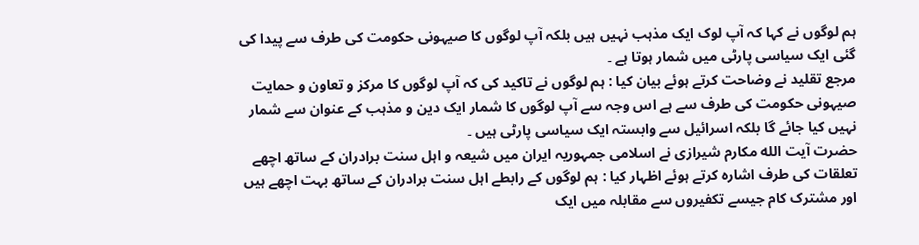ہم لوگوں نے کہا کہ آپ لوک ایک مذہب نہیں ہیں بلکہ آپ لوگوں کا صیہونی حکومت کی طرف سے پیدا کی گئی ایک سیاسی پارٹی میں شمار ہوتا ہے ۔
مرجع تقلید نے وضاحت کرتے ہوئے بیان کیا : ہم لوگوں نے تاکید کی کہ آپ لوگوں کا مرکز و تعاون و حمایت صیہونی حکومت کی طرف سے ہے اس وجہ سے آپ لوگوں کا شمار ایک دین و مذہب کے عنوان سے شمار نہیں کیا جائے گا بلکہ اسرائیل سے وابستہ ایک سیاسی پارٹی ہیں ۔
حضرت آیت الله مکارم شیرازی نے اسلامی جمہوریہ ایران میں شیعہ و اہل سنت برادران کے ساتھ اچھے تعلقات کی طرف اشارہ کرتے ہوئے اظہار کیا : ہم لوگوں کے رابطے اہل سنت برادران کے ساتھ بہت اچھے ہیں اور مشترک کام جیسے تکفیروں سے مقابلہ میں ایک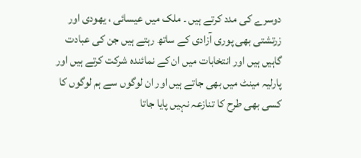دوسرے کی مدد کرتے ہیں ۔ ملک میں عیسائی ، یھودی اور زرتشتی بھی پوری آزادی کے ساتھ رہتے ہیں جن کی عبادت گاہیں ہیں اور انتخابات میں ان کے نمائندہ شرکت کرتے ہیں اور پارلیہ مینٹ میں بھی جاتے ہیں اور ان لوگوں سے ہم لوگوں کا کسی بھی طرح کا تنازعہ نہیں پایا جاتا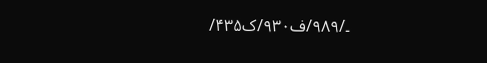۔/۹۸۹/ف۹۳۰/ک۴۳۵/